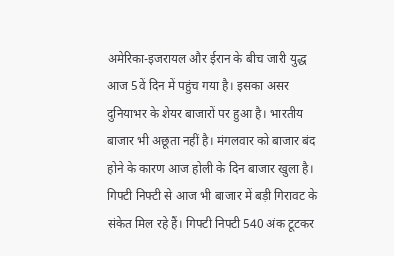अमेरिका-इजरायल और ईरान के बीच जारी युद्ध आज 5वें दिन में पहुंच गया है। इसका असर दुनियाभर के शेयर बाजारों पर हुआ है। भारतीय बाजार भी अछूता नहीं है। मंगलवार को बाजार बंद होने के कारण आज होली के दिन बाजार खुला है। गिफ्टी निफ्टी से आज भी बाजार में बड़ी गिरावट के संकेत मिल रहे हैं। गिफ्टी निफ्टी 540 अंक टूटकर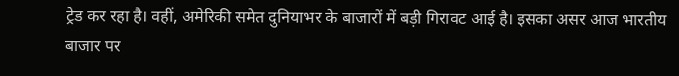ट्रेड कर रहा है। वहीं, अमेरिकी समेत दुनियाभर के बाजारों में बड़ी गिरावट आई है। इसका असर आज भारतीय बाजार पर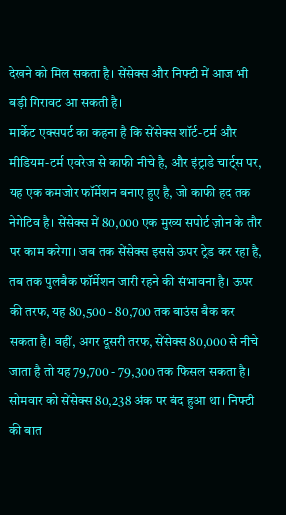देखने को मिल सकता है। सेंसेक्स और निफ्टी में आज भी बड़ी गिरावट आ सकती है।
मार्केट एक्सपर्ट का कहना है कि सेंसेक्स शॉर्ट-टर्म और मीडियम-टर्म एवरेज से काफी नीचे है, और इंट्राडे चार्ट्स पर, यह एक कमजोर फॉर्मेशन बनाए हुए है, जो काफी हद तक नेगेटिव है। सेंसेक्स में 80,000 एक मुख्य सपोर्ट ज़ोन के तौर पर काम करेगा। जब तक सेंसेक्स इससे ऊपर ट्रेड कर रहा है, तब तक पुलबैक फॉर्मेशन जारी रहने की संभावना है। ऊपर की तरफ, यह 80,500 - 80,700 तक बाउंस बैक कर सकता है। वहीं, अगर दूसरी तरफ, सेंसेक्स 80,000 से नीचे जाता है तो यह 79,700 - 79,300 तक फिसल सकता है। सोमवार को सेंसेक्स 80,238 अंक पर बंद हुआ था। निफ्टी की बात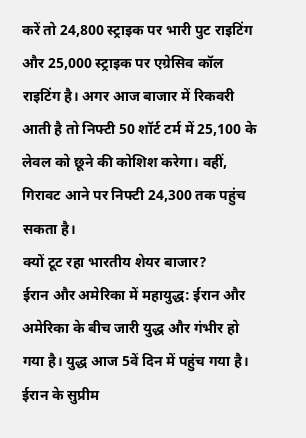करें तो 24,800 स्ट्राइक पर भारी पुट राइटिंग और 25,000 स्ट्राइक पर एग्रेसिव कॉल राइटिंग है। अगर आज बाजार में रिकवरी आती है तो निफ्टी 50 शॉर्ट टर्म में 25,100 के लेवल को छूने की कोशिश करेगा। वहीं, गिरावट आने पर निफ्टी 24,300 तक पहुंच सकता है।
क्यों टूट रहा भारतीय शेयर बाजार?
ईरान और अमेरिका में महायुद्ध: ईरान और अमेरिका के बीच जारी युद्ध और गंभीर हो गया है। युद्ध आज 5वें दिन में पहुंच गया है। ईरान के सुप्रीम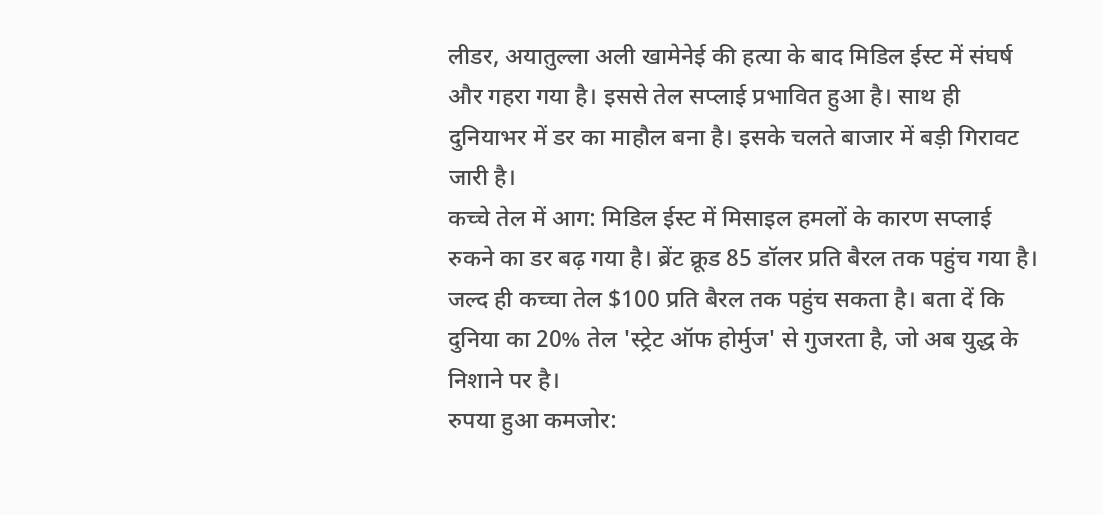लीडर, अयातुल्ला अली खामेनेई की हत्या के बाद मिडिल ईस्ट में संघर्ष और गहरा गया है। इससे तेल सप्लाई प्रभावित हुआ है। साथ ही दुनियाभर में डर का माहौल बना है। इसके चलते बाजार में बड़ी गिरावट जारी है।
कच्चे तेल में आग: मिडिल ईस्ट में मिसाइल हमलों के कारण सप्लाई रुकने का डर बढ़ गया है। ब्रेंट क्रूड 85 डॉलर प्रति बैरल तक पहुंच गया है। जल्द ही कच्चा तेल $100 प्रति बैरल तक पहुंच सकता है। बता दें कि दुनिया का 20% तेल 'स्ट्रेट ऑफ होर्मुज' से गुजरता है, जो अब युद्ध के निशाने पर है।
रुपया हुआ कमजोर: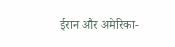ईरान और अमेरिका-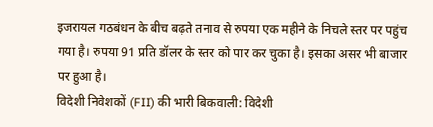इजरायल गठबंधन के बीच बढ़ते तनाव से रुपया एक महीने के निचले स्तर पर पहुंच गया है। रुपया 91 प्रति डॉलर के स्तर को पार कर चुका है। इसका असर भी बाजार पर हुआ है।
विदेशी निवेशकों (FII) की भारी बिकवाली: विदेशी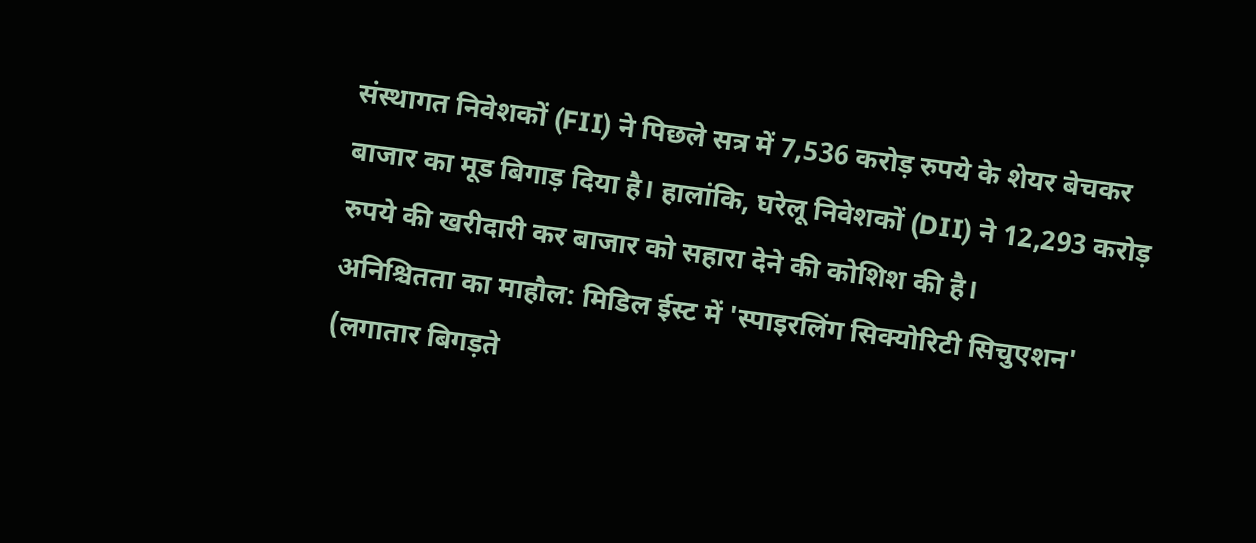संस्थागत निवेशकों (FII) ने पिछले सत्र में 7,536 करोड़ रुपये के शेयर बेचकर बाजार का मूड बिगाड़ दिया है। हालांकि, घरेलू निवेशकों (DII) ने 12,293 करोड़ रुपये की खरीदारी कर बाजार को सहारा देने की कोशिश की है।
अनिश्चितता का माहौल: मिडिल ईस्ट में 'स्पाइरलिंग सिक्योरिटी सिचुएशन' (लगातार बिगड़ते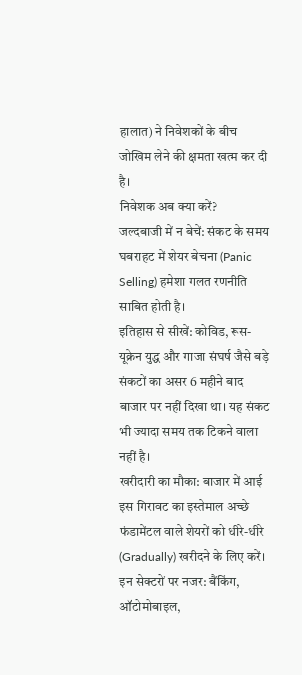हालात) ने निवेशकों के बीच जोखिम लेने की क्षमता खत्म कर दी है।
निवेशक अब क्या करें?
जल्दबाजी में न बेचें: संकट के समय घबराहट में शेयर बेचना (Panic Selling) हमेशा गलत रणनीति साबित होती है।
इतिहास से सीखें: कोविड, रूस-यूक्रेन युद्ध और गाजा संघर्ष जैसे बड़े संकटों का असर 6 महीने बाद बाजार पर नहीं दिखा था। यह संकट भी ज्यादा समय तक टिकने वाला नहीं है।
खरीदारी का मौका: बाजार में आई इस गिरावट का इस्तेमाल अच्छे फंडामेंटल वाले शेयरों को धीरे-धीरे (Gradually) खरीदने के लिए करें।
इन सेक्टरों पर नजर: बैंकिंग, ऑटोमोबाइल,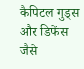कैपिटल गुड्स और डिफेंस जैसे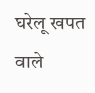घरेलू खपत वाले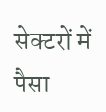सेक्टरों में पैसा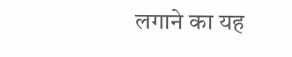लगाने का यह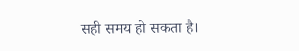सही समय हो सकता है।